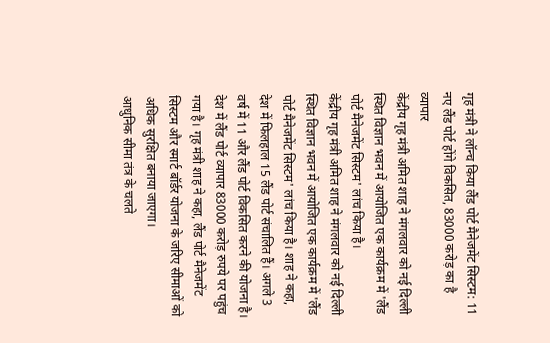गृह मंत्री ने लॉन्च किया लैंड पोर्ट मैनेजमेंट सिस्टम: 11 नए लैंड पोर्ट होंगे विकसित, 83000 करोड़ का है व्यापार
केंद्रीय गृह मंत्री अमित शाह ने मंगलवार को नई दिल्ली स्थित विज्ञान भवन में आयोजित एक कार्यक्रम में 'लैंड पोर्ट मैनेजमेंट सिस्टम' लांच किया है।
केंद्रीय गृह मंत्री अमित शाह ने मंगलवार को नई दिल्ली स्थित विज्ञान भवन में आयोजित एक कार्यक्रम में 'लैंड पोर्ट मैनेजमेंट सिस्टम' लांच किया है। शाह ने कहा, देश में फिलहाल 15 लैंड पोर्ट संचालित हैं। अगले 3 वर्ष में 11 और लैंड पोर्ट विकसित करने की योजना है। देश में लैंड पोर्ट व्यापार 83000 करोड़ रुपये पर पहुंच गया है। गृह मंत्री शाह ने कहा, लैंड पोर्ट मैनेजमेंट सिस्टम और स्मार्ट बॉर्डर योजना के जरिए सीमाओं को अधिक सुरक्षित बनाया जाएगा।
आधुनिक सीमा तंत्र के चलते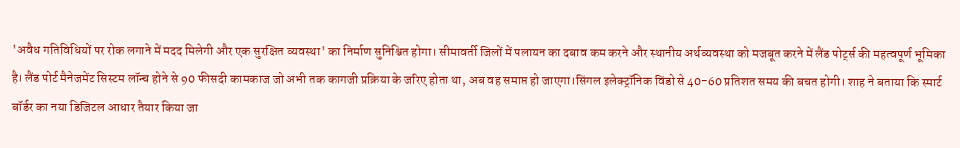'अवैध गतिविधियों पर रोक लगाने में मदद मिलेगी और एक सुरक्षित व्यवस्था' का निर्माण सुनिश्चित होगा। सीमावर्ती जिलों में पलायन का दबाव कम करने और स्थानीय अर्थव्यवस्था को मजबूत करने में लैंड पोर्ट्स की महत्वपूर्ण भूमिका है। लैंड पोर्ट मैनेजमेंट सिस्टम लॉन्च होने से 90 फीसदी कामकाज जो अभी तक कागजी प्रक्रिया के जरिए होता था, अब वह समाप्त हो जाएगा।सिंगल इलेक्ट्रॉनिक विंडो से 40-60 प्रतिशत समय की बचत होगी। शाह ने बताया कि स्मार्ट बॉर्डर का नया डिजिटल आधार तैयार किया जा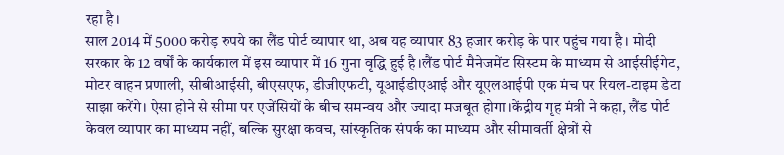रहा है।
साल 2014 में 5000 करोड़ रुपये का लैंड पोर्ट व्यापार था, अब यह व्यापार 83 हजार करोड़ के पार पहुंच गया है। मोदी सरकार के 12 वर्षों के कार्यकाल में इस व्यापार में 16 गुना वृद्धि हुई है।लैंड पोर्ट मैनेजमेंट सिस्टम के माध्यम से आईसीईगेट, मोटर वाहन प्रणाली, सीबीआईसी, बीएसएफ, डीजीएफटी, यूआईडीएआई और यूएलआईपी एक मंच पर रियल-टाइम डेटा साझा करेंगे। ऐसा होने से सीमा पर एजेंसियों के बीच समन्वय और ज्यादा मजबूत होगा।केंद्रीय गृह मंत्री ने कहा, लैंड पोर्ट केवल व्यापार का माध्यम नहीं, बल्कि सुरक्षा कवच, सांस्कृतिक संपर्क का माध्यम और सीमावर्ती क्षेत्रों से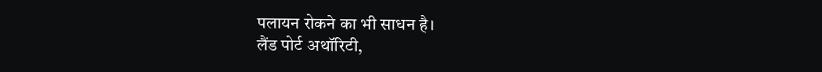पलायन रोकने का भी साधन है।
लैंड पोर्ट अथॉरिटी,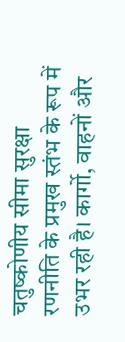चतुष्कोणीय सीमा सुरक्षा रणनीति के प्रमुख स्तंभ के रूप में उभर रही है। कार्गो, वाहनों और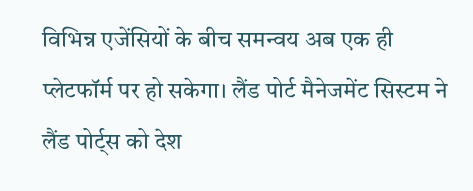विभिन्न एजेंसियों के बीच समन्वय अब एक ही प्लेटफॉर्म पर हो सकेगा। लैंड पोर्ट मैनेजमेंट सिस्टम ने लैंड पोर्ट्स को देश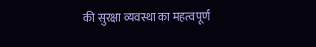की सुरक्षा व्यवस्था का महत्वपूर्ण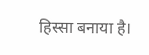हिस्सा बनाया है।